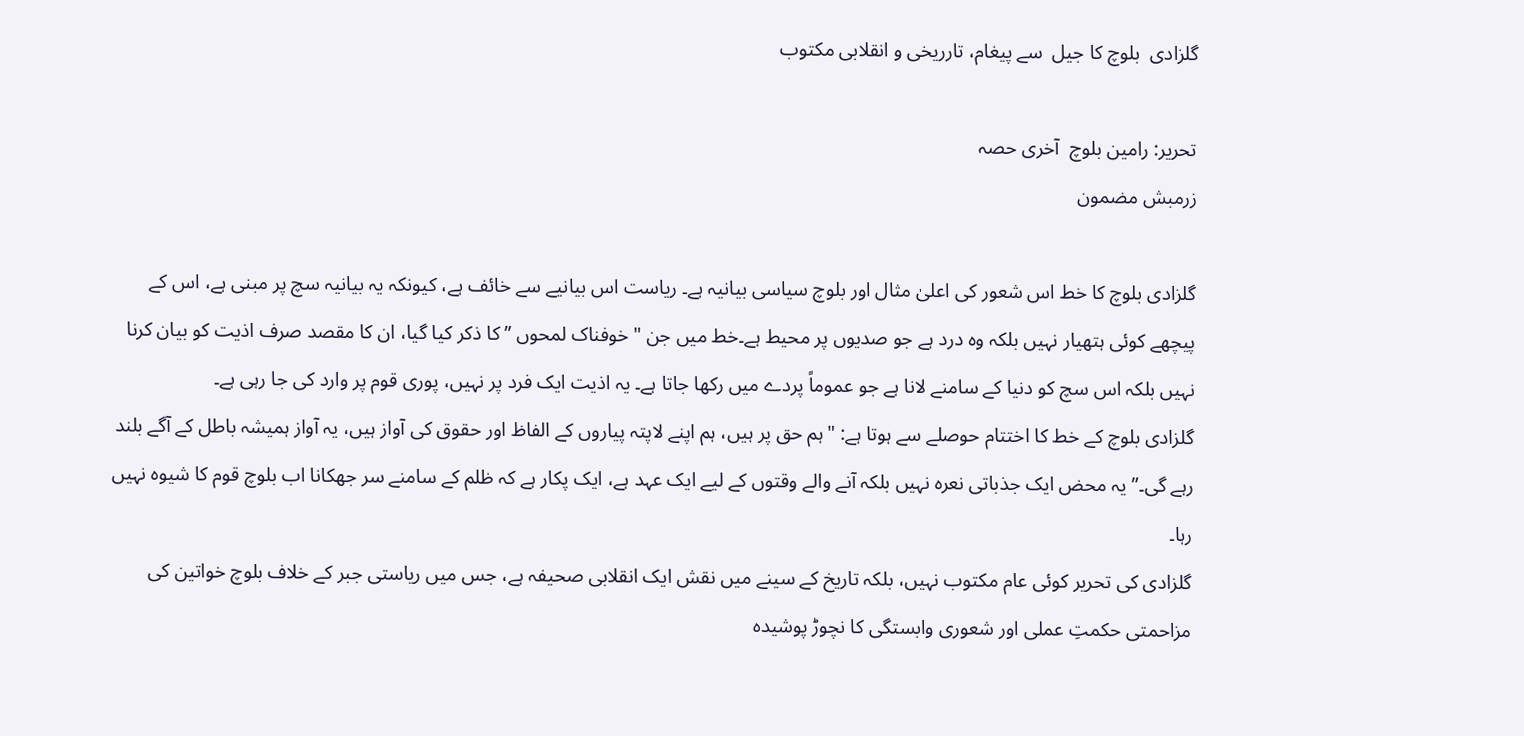گلزادی  بلوچ کا جیل  سے پیغام، تارریخی و انقلابی مکتوب

تحریر: رامین بلوچ  آخری حصہ
زرمبش مضمون

گلزادی بلوچ کا خط اس شعور کی اعلیٰ مثال اور بلوچ سیاسی بیانیہ ہے۔ ریاست اس بیانیے سے خائف ہے، کیونکہ یہ بیانیہ سچ پر مبنی ہے، اس کے پیچھے کوئی ہتھیار نہیں بلکہ وہ درد ہے جو صدیوں پر محیط ہے۔خط میں جن "خوفناک لمحوں ” کا ذکر کیا گیا، ان کا مقصد صرف اذیت کو بیان کرنا نہیں بلکہ اس سچ کو دنیا کے سامنے لانا ہے جو عموماً پردے میں رکھا جاتا ہے۔ یہ اذیت ایک فرد پر نہیں، پوری قوم پر وارد کی جا رہی ہے۔
گلزادی بلوچ کے خط کا اختتام حوصلے سے ہوتا ہے: "ہم حق پر ہیں، ہم اپنے لاپتہ پیاروں کے الفاظ اور حقوق کی آواز ہیں، یہ آواز ہمیشہ باطل کے آگے بلند رہے گی۔” یہ محض ایک جذباتی نعرہ نہیں بلکہ آنے والے وقتوں کے لیے ایک عہد ہے، ایک پکار ہے کہ ظلم کے سامنے سر جھکانا اب بلوچ قوم کا شیوہ نہیں رہا۔
گلزادی کی تحریر کوئی عام مکتوب نہیں، بلکہ تاریخ کے سینے میں نقش ایک انقلابی صحیفہ ہے، جس میں ریاستی جبر کے خلاف بلوچ خواتین کی مزاحمتی حکمتِ عملی اور شعوری وابستگی کا نچوڑ پوشیدہ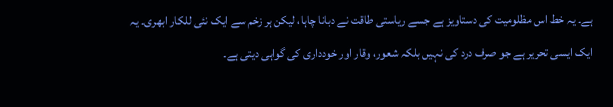ہے۔ یہ خط اس مظلومیت کی دستاویز ہے جسے ریاستی طاقت نے دبانا چاہا، لیکن ہر زخم سے ایک نئی للکار ابھری۔ یہ ایک ایسی تحریر ہے جو صرف درد کی نہیں بلکہ شعور، وقار اور خودداری کی گواہی دیتی ہے۔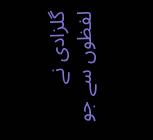گلزادی نے لفظوں سے جو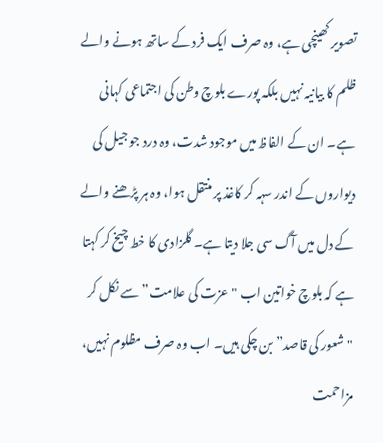تصویر کھینچی ہے، وہ صرف ایک فرد کے ساتھ ہونے والے ظلم کا بیانیہ نہیں بلکہ پورے بلوچ وطن کی اجتماعی کہانی ہے۔ ان کے الفاظ میں موجود شدت، وہ درد جو جیل کی دیواروں کے اندر سہہ کر کاغذ پر منتقل ہوا، وہ ہر پڑھنے والے کے دل میں آگ سی جلا دیتا ہے۔ گلزادی کا خط چیخ کر کہتا ہے کہ بلوچ خواتین اب "عزت کی علامت” سے نکل کر "شعور کی قاصد” بن چکی ہیں۔ اب وہ صرف مظلوم نہیں، مزاحمت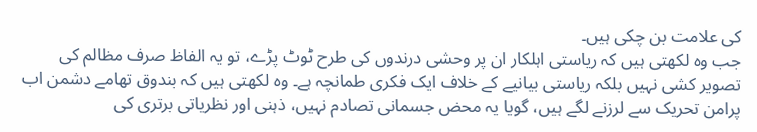کی علامت بن چکی ہیں۔
جب وہ لکھتی ہیں کہ ریاستی اہلکار ان پر وحشی درندوں کی طرح ٹوٹ پڑے، تو یہ الفاظ صرف مظالم کی تصویر کشی نہیں بلکہ ریاستی بیانیے کے خلاف ایک فکری طمانچہ ہے۔ وہ لکھتی ہیں کہ بندوق تھامے دشمن اب پرامن تحریک سے لرزنے لگے ہیں، گویا یہ محض جسمانی تصادم نہیں، ذہنی اور نظریاتی برتری کی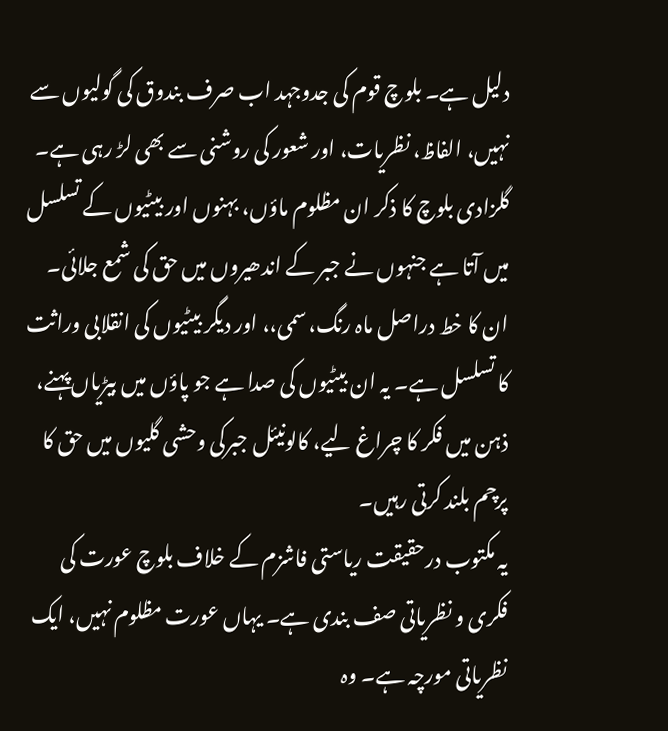دلیل ہے۔ بلوچ قوم کی جدوجہد اب صرف بندوق کی گولیوں سے نہیں، الفاظ، نظریات، اور شعور کی روشنی سے بھی لڑ رہی ہے۔
گلزادی بلوچ کا ذکر ان مظلوم ماؤں، بہنوں اور بیٹیوں کے تسلسل میں آتا ہے جنہوں نے جبر کے اندھیروں میں حق کی شمع جلائی۔ ان کا خط دراصل ماہ رنگ، سمی،، اور دیگر بیٹیوں کی انقلابی وراثت کا تسلسل ہے۔ یہ ان بیٹیوں کی صدا ہے جو پاؤں میں بیڑیاں پہنے، ذہن میں فکر کا چراغ لیے، کالونیئل جبرکی وحشی گلیوں میں حق کا پرچم بلند کرتی رہیں۔
یہ مکتوب درحقیقت ریاستی فاشزم کے خلاف بلوچ عورت کی فکری و نظریاتی صف بندی ہے۔ یہاں عورت مظلوم نہیں، ایک نظریاتی مورچہ ہے۔ وہ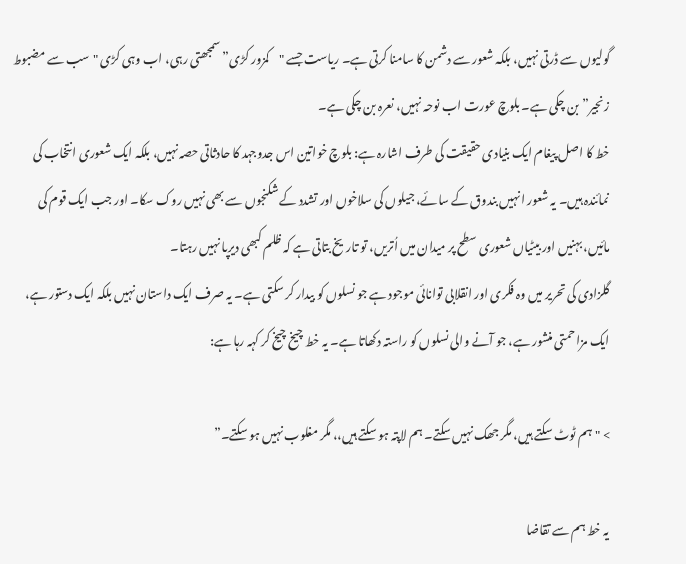گولیوں سے ڈرتی نہیں، بلکہ شعور سے دشمن کا سامنا کرتی ہے۔ ریاست جسے "کمزور کڑی” سمجھتی رہی، اب وہی کڑی "سب سے مضبوط زنجیر” بن چکی ہے۔ بلوچ عورت اب نوحہ نہیں، نعرہ بن چکی ہے۔
خط کا اصل پیغام ایک بنیادی حقیقت کی طرف اشارہ ہے: بلوچ خواتین اس جدوجہد کا حادثاتی حصہ نہیں، بلکہ ایک شعوری انتخاب کی نمائندہ ہیں۔ یہ شعور انہیں بندوق کے سائے، جیلوں کی سلاخوں اور تشدد کے شکنجوں سے بھی نہیں روک سکا۔ اور جب ایک قوم کی مائیں، بہنیں اور بیٹیاں شعوری سطح پر میدان میں اُتریں، تو تاریخ بتاتی ہے کہ ظلم کبھی دیرپا نہیں رہتا۔
گلزادی کی تحریر میں وہ فکری اور انقلابی توانائی موجود ہے جو نسلوں کو بیدار کر سکتی ہے۔ یہ صرف ایک داستان نہیں بلکہ ایک دستور ہے، ایک مزاحمتی منشور ہے، جو آنے والی نسلوں کو راستہ دکھاتا ہے۔ یہ خط چیخ چیخ کر کہہ رہا ہے:

> "ہم ٹوٹ سکتے ہیں، مگر جھک نہیں سکتے۔ ہم لاپتہ ہو سکتے ہیں،، مگر مغلوب نہیں ہو سکتے۔”

یہ خط ہم سے تقاضا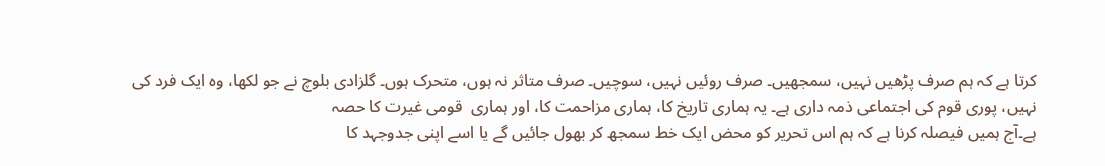کرتا ہے کہ ہم صرف پڑھیں نہیں، سمجھیں۔ صرف روئیں نہیں، سوچیں۔ صرف متاثر نہ ہوں، متحرک ہوں۔ گلزادی بلوچ نے جو لکھا، وہ ایک فرد کی نہیں، پوری قوم کی اجتماعی ذمہ داری ہے۔ یہ ہماری تاریخ کا، ہماری مزاحمت کا، اور ہماری  قومی غیرت کا حصہ
ہے۔آج ہمیں فیصلہ کرنا ہے کہ ہم اس تحریر کو محض ایک خط سمجھ کر بھول جائیں گے یا اسے اپنی جدوجہد کا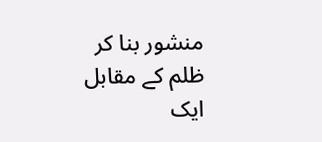منشور بنا کر ظلم کے مقابل ایک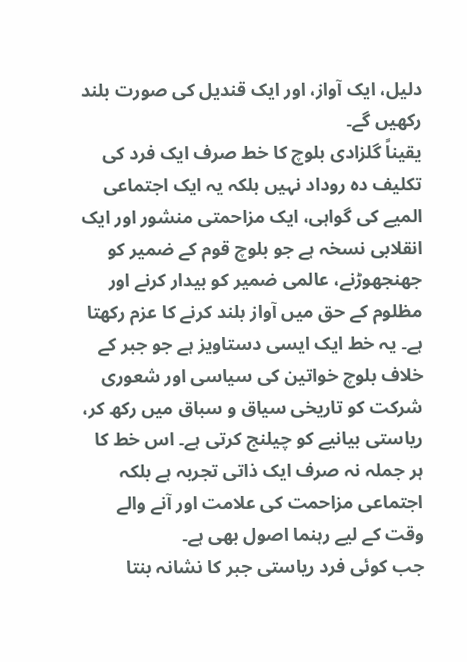دلیل، ایک آواز، اور ایک قندیل کی صورت بلند رکھیں گے۔
یقیناً گلزادی بلوچ کا خط صرف ایک فرد کی تکلیف دہ روداد نہیں بلکہ یہ ایک اجتماعی المیے کی گواہی، ایک مزاحمتی منشور اور ایک انقلابی نسخہ ہے جو بلوچ قوم کے ضمیر کو جھنجھوڑنے، عالمی ضمیر کو بیدار کرنے اور مظلوم کے حق میں آواز بلند کرنے کا عزم رکھتا ہے۔ یہ خط ایک ایسی دستاویز ہے جو جبر کے خلاف بلوچ خواتین کی سیاسی اور شعوری شرکت کو تاریخی سیاق و سباق میں رکھ کر، ریاستی بیانیے کو چیلنج کرتی ہے۔ اس خط کا ہر جملہ نہ صرف ایک ذاتی تجربہ ہے بلکہ اجتماعی مزاحمت کی علامت اور آنے والے وقت کے لیے رہنما اصول بھی ہے۔
جب کوئی فرد ریاستی جبر کا نشانہ بنتا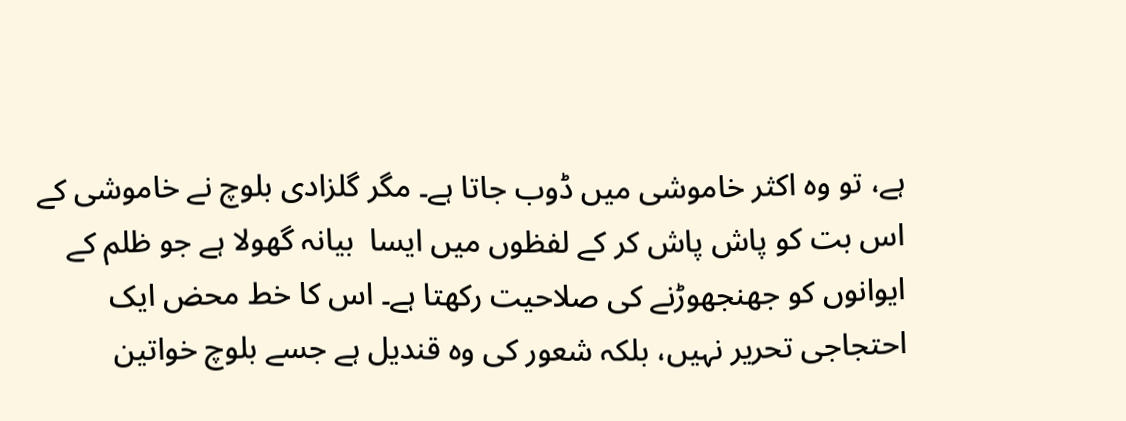ہے، تو وہ اکثر خاموشی میں ڈوب جاتا ہے۔ مگر گلزادی بلوچ نے خاموشی کے اس بت کو پاش پاش کر کے لفظوں میں ایسا  بیانہ گھولا ہے جو ظلم کے ایوانوں کو جھنجھوڑنے کی صلاحیت رکھتا ہے۔ اس کا خط محض ایک احتجاجی تحریر نہیں، بلکہ شعور کی وہ قندیل ہے جسے بلوچ خواتین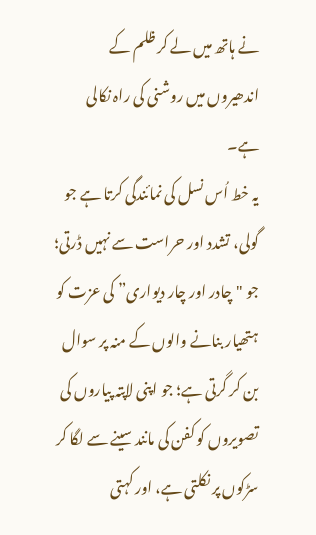نے ہاتھ میں لے کر ظلم کے اندھیروں میں روشنی کی راہ نکالی ہے۔
یہ خط اُس نسل کی نمائندگی کرتا ہے جو گولی، تشدد اور حراست سے نہیں ڈرتی؛ جو "چادر اور چار دیواری” کی عزت کو ہتھیار بنانے والوں کے منہ پر سوال بن کر گرتی ہے؛ جو اپنی لاپتہ پیاروں کی تصویروں کو کفن کی مانند سینے سے لگا کر سڑکوں پر نکلتی ہے، اور کہتی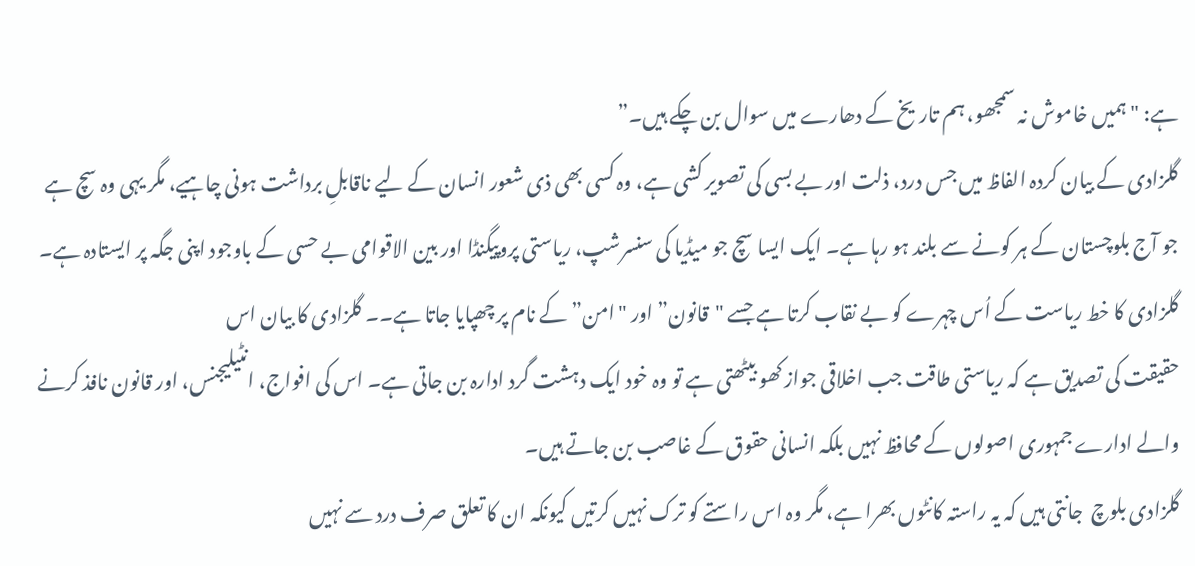ہے: "ہمیں خاموش نہ سمجھو، ہم تاریخ کے دھارے میں سوال بن چکے ہیں۔”
گلزادی کے بیان کردہ الفاظ میں جس درد، ذلت اور بے بسی کی تصویر کشی ہے، وہ کسی بھی ذی شعور انسان کے لیے ناقابلِ برداشت ہونی چاہیے، مگر یہی وہ سچ ہے جو آج بلوچستان کے ہر کونے سے بلند ہو رہا ہے۔ ایک ایسا سچ جو میڈیا کی سنسرشپ، ریاستی پروپیگنڈا اور بین الاقوامی بے حسی کے باوجود اپنی جگہ پر ایستادہ ہے۔
گلزادی کا خط ریاست کے اُس چہرے کو بے نقاب کرتا ہے جسے "قانون” اور "امن” کے نام پر چھپایا جاتا ہے۔۔ گلزادی کا بیان اس
حقیقت کی تصدیق ہے کہ ریاستی طاقت جب اخلاقی جواز کھو بیٹھتی ہے تو وہ خود ایک دہشت گرد ادارہ بن جاتی ہے۔ اس کی افواج، انٹیلیجنس، اور قانون نافذ کرنے والے ادارے جمہوری اصولوں کے محافظ نہیں بلکہ انسانی حقوق کے غاصب بن جاتے ہیں۔
گلزادی بلوچ  جانتی ہیں کہ یہ راستہ کانٹوں بھرا ہے، مگر وہ اس راستے کو ترک نہیں کرتیں کیونکہ ان کا تعلق صرف درد سے نہیں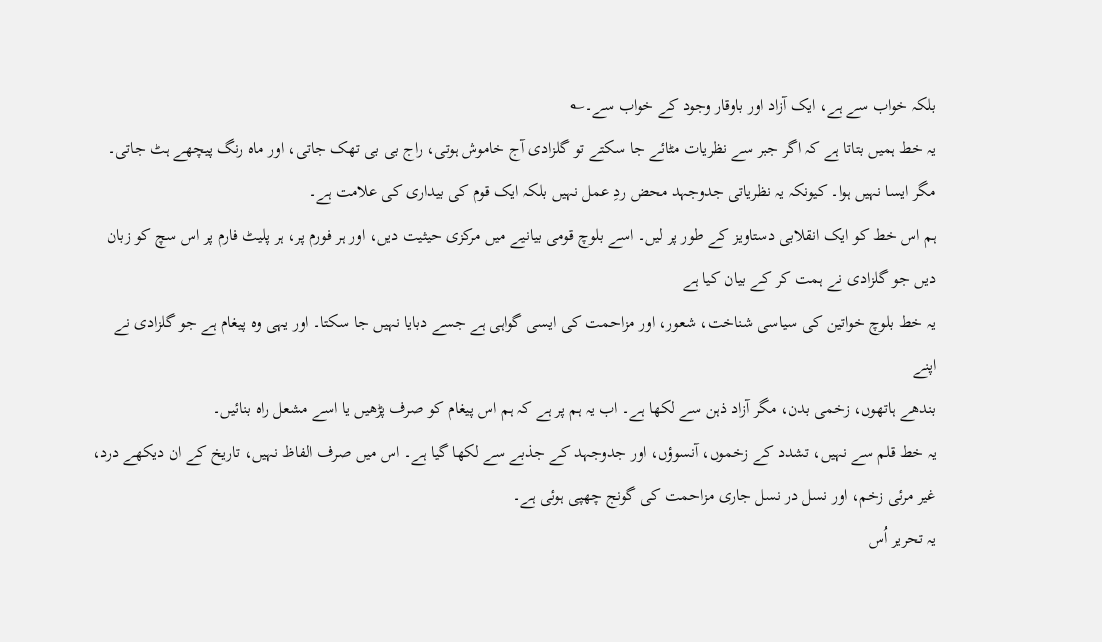بلکہ خواب سے ہے، ایک آزاد اور باوقار وجود کے خواب سے۔؎
یہ خط ہمیں بتاتا ہے کہ اگر جبر سے نظریات مٹائے جا سکتے تو گلزادی آج خاموش ہوتی، راج بی بی تھک جاتی، اور ماہ رنگ پیچھے ہٹ جاتی۔ مگر ایسا نہیں ہوا۔ کیونکہ یہ نظریاتی جدوجہد محض ردِ عمل نہیں بلکہ ایک قوم کی بیداری کی علامت ہے۔
ہم اس خط کو ایک انقلابی دستاویز کے طور پر لیں۔ اسے بلوچ قومی بیانیے میں مرکزی حیثیت دیں، اور ہر فورم پر، ہر پلیٹ فارم پر اس سچ کو زبان دیں جو گلزادی نے ہمت کر کے بیان کیا ہے
یہ خط بلوچ خواتین کی سیاسی شناخت، شعور، اور مزاحمت کی ایسی گواہی ہے جسے دبایا نہیں جا سکتا۔ اور یہی وہ پیغام ہے جو گلزادی نے اپنے
بندھے ہاتھوں، زخمی بدن، مگر آزاد ذہن سے لکھا ہے۔ اب یہ ہم پر ہے کہ ہم اس پیغام کو صرف پڑھیں یا اسے مشعل راہ بنائیں۔
یہ خط قلم سے نہیں، تشدد کے زخموں، آنسوؤں، اور جدوجہد کے جذبے سے لکھا گیا ہے۔ اس میں صرف الفاظ نہیں، تاریخ کے ان دیکھے درد، غیر مرئی زخم، اور نسل در نسل جاری مزاحمت کی گونج چھپی ہوئی ہے۔
یہ تحریر اُس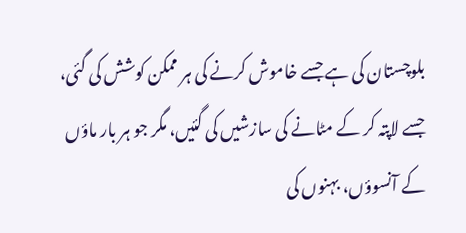بلوچستان کی ہے جسے خاموش کرنے کی ہر ممکن کوشش کی گئی، جسے لاپتہ کر کے مٹانے کی سازشیں کی گئیں، مگر جو ہر بار ماؤں کے آنسوؤں، بہنوں کی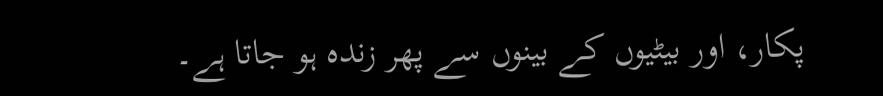پکار، اور بیٹیوں کے بینوں سے پھر زندہ ہو جاتا ہے۔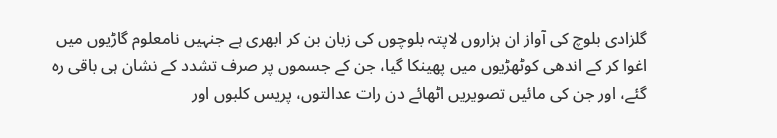گلزادی بلوچ کی آواز ان ہزاروں لاپتہ بلوچوں کی زبان بن کر ابھری ہے جنہیں نامعلوم گاڑیوں میں اغوا کر کے اندھی کوٹھڑیوں میں پھینکا گیا، جن کے جسموں پر صرف تشدد کے نشان ہی باقی رہ گئے، اور جن کی مائیں تصویریں اٹھائے دن رات عدالتوں، پریس کلبوں اور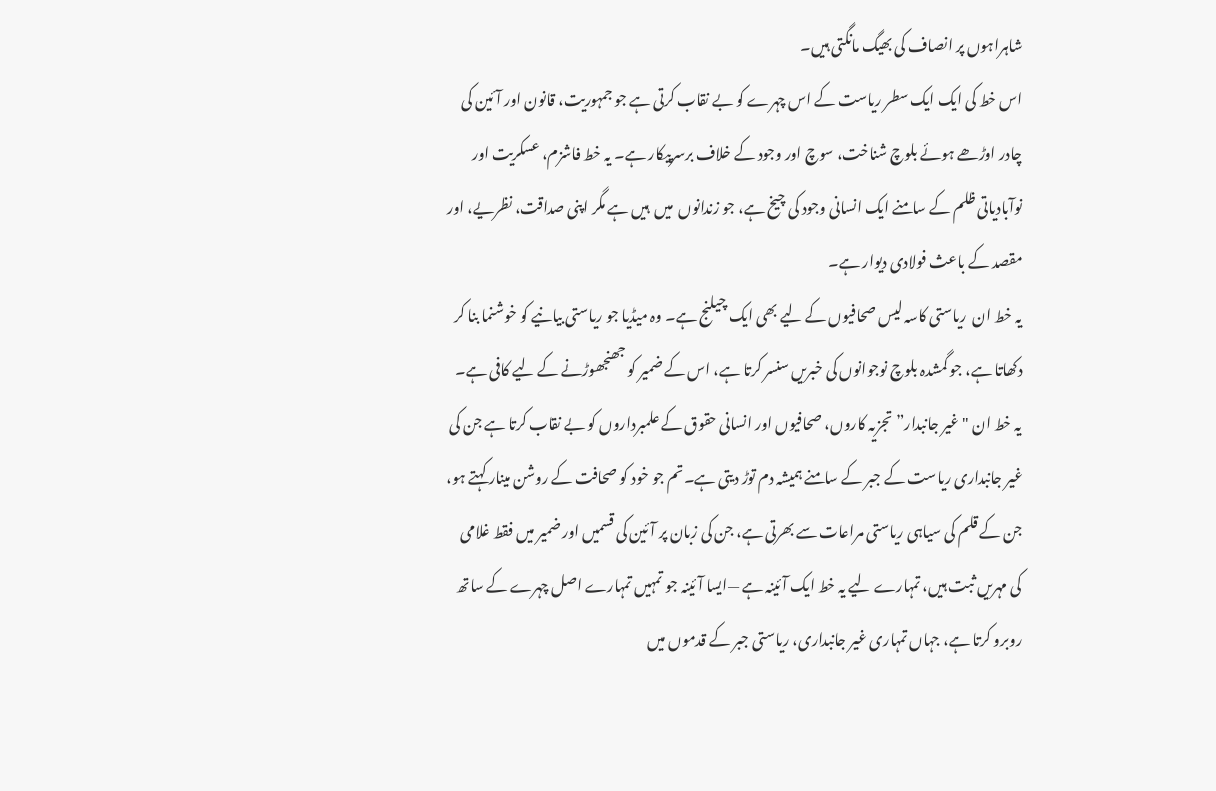شاہراہوں پر انصاف کی بھیگ مانگتی ہیں۔
اس خط کی ایک ایک سطر ریاست کے اس چہرے کو بے نقاب کرتی ہے جو جمہوریت، قانون اور آئین کی چادر اوڑھے ہوئے بلوچ شناخت، سوچ اور وجود کے خلاف برسرپیکار ہے۔ یہ خط فاشزم، عسکریت اور نوآبادیاتی ظلم کے سامنے ایک انسانی وجود کی چیخ ہے، جو زندانوں  میں  ہیں ہے مگر اپنی صداقت، نظریے، اور مقصد کے باعث فولادی دیوار ہے۔
یہ خط ان  ریاستی کاسہ لیس صحافیوں کے لیے بھی ایک چیلنج ہے۔ وہ میڈیا جو ریاستی بیانیے کو خوشنما بنا کر دکھاتا ہے، جو گمشدہ بلوچ نوجوانوں کی خبریں سنسر کرتا ہے، اس کے ضمیر کو جھنجھوڑنے کے لیے کافی ہے۔ یہ خط ان "غیر جانبدار” تجزیہ کاروں، صحافیوں اور انسانی حقوق کے علمبرداروں کو بے نقاب کرتا ہے جن کی غیر جانبداری ریاست کے جبر کے سامنے ہمیشہ دم توڑ دیتی ہے۔تم جو خود کو صحافت کے روشن مینار کہتے ہو، جن کے قلم کی سیاہی ریاستی مراعات سے بھرتی ہے، جن کی زبان پر آئین کی قسمیں اور ضمیر میں فقط غلامی کی مہریں ثبت ہیں، تمہارے لیے یہ خط ایک آئینہ ہے —ایسا آئینہ جو تمہیں تمہارے اصل چہرے کے ساتھ روبرو کرتا ہے، جہاں تمہاری غیر جانبداری، ریاستی جبر کے قدموں میں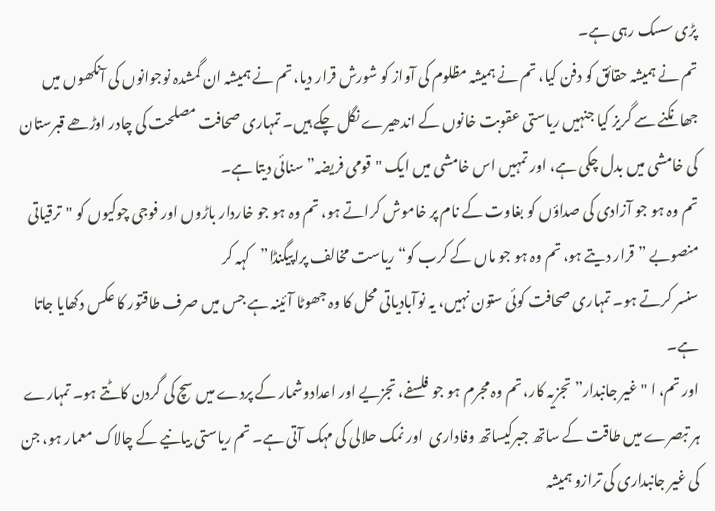پڑی سسک رہی ہے۔
تم نے ہمیشہ حقائق کو دفن کیا، تم نے ہمیشہ مظلوم کی آواز کو شورش قرار دیا، تم نے ہمیشہ ان گمشدہ نوجوانوں کی آنکھوں میں جھانکنے سے گریز کیا جنہیں ریاستی عقوبت خانوں کے اندھیرے نگل چکے ہیں۔ تمہاری صحافت مصلحت کی چادر اوڑھے قبرستان کی خامشی میں بدل چکی ہے، اور تمہیں اس خامشی میں ایک "قومی فریضہ” سنائی دیتا ہے۔
تم وہ ہو جو آزادی کی صداؤں کو بغاوت کے نام پر خاموش کراتے ہو، تم وہ ہو جو خاردار باڑوں اور فوجی چوکیوں کو "ترقیاتی منصوبے ” قرار دیتے ہو، تم وہ ہو جو ماں کے کرب کو“ریاست مخالف پراپیگنڈا”کہہ کر
سنسر کرتے ہو۔ تمہاری صحافت کوئی ستون نہیں، یہ نوآبادیاتی محل کا وہ جھوٹا آئینہ ہے جس میں صرف طاقتور کا عکس دکھایا جاتا ہے۔
اور تم، ا "غیر جانبدار” تجزیہ کار، تم وہ مجرم ہو جو فلسفے، تجزیے اور اعدادوشمار کے پردے میں سچ کی گردن کاٹتے ہو۔ تمہارے ہر تبصرے میں طاقت کے ساتھ جبرکیساتھ وفاداری  اور نمک حلالی کی مہک آتی ہے۔ تم ریاستی بیانیے کے چالاک معمار ہو، جن کی غیر جانبداری کی ترازو ہمیشہ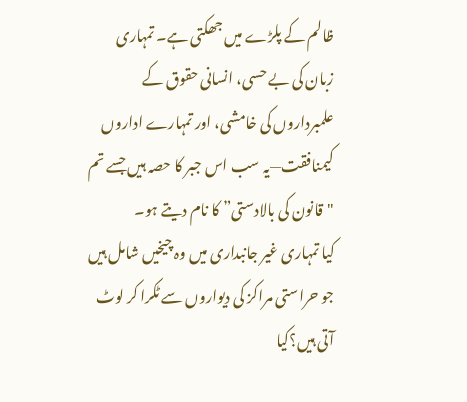ظالم کے پلڑے میں جھکتی ہے۔ تمہاری زبان کی بے حسی، انسانی حقوق کے علمبرداروں کی خامشی، اور تمہارے اداروں کیمنافقت—یہ سب اس جبر کا حصہ ہیں جسے تم "قانون کی بالادستی” کا نام دیتے ہو۔
کیا تمہاری غیر جانبداری میں وہ چیخیں شامل ہیں جو حراستی مراکز کی دیواروں سے ٹکرا کر لوٹ آتی ہیں؟کیا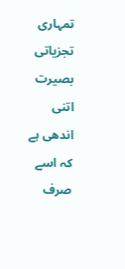تمہاری تجزیاتی بصیرت اتنی اندھی ہے کہ اسے صرف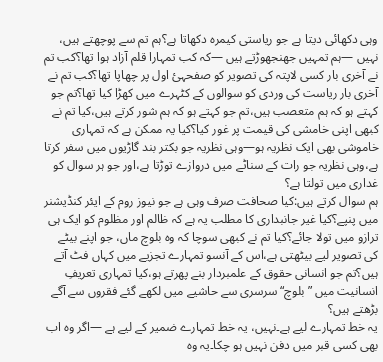وہی دکھائی دیتا ہے جو ریاستی کیمرہ دکھاتا ہے؟ہم تم سے پوچھتے ہیں، نہیں —ہم تمہیں جھنجھوڑتے ہیں —کہ کب تمہارا قلم آزاد ہوا تھا؟کب تم نے آخری بار کسی لاپتہ کی تصویر کو صفحہئ اول پر چھاپا تھا؟کب تم نے آخری بار ریاست کی وردی کو سوالوں کے کٹہرے میں کھڑا کیا تھا؟تم جو کہتے ہو کہ ہم متعصب ہیں،تم جو کہتے ہو کہ ہم شور کرتے ہیں،کیا تم نے کبھی اپنی خامشی کی قیمت پر غور کیا؟کیا یہ ممکن ہے کہ تمہاری خاموشی بھی ایک نظریہ ہو—وہی نظریہ جو بکتر بند گاڑیوں میں سفر کرتا ہے،وہی نظریہ جو رات کے سناٹے میں دروازے توڑتا ہے،اور جو ہر سوال کو غداری میں تولتا ہے؟
ہم سوال کرتے ہیں:کیا صحافت صرف وہی ہے جو نیوز روم کے ایئر کنڈیشنر میں پنپے؟کیا غیر جانبداری کا مطلب یہ ہے کہ ظالم اور مظلوم کو ایک ہی ترازو میں تولا جائے؟کیا تم نے کبھی سوچا کہ وہ بلوچ ماں، جو اپنے بیٹے کی تصویر لیے بیٹھتی ہے،اس کے آنسو تمہارے تجزیے میں کہاں فٹ آتے ہیں؟تم جو انسانی حقوق کے علمبردار بنے پھرتے ہو،کیا تمہاری تعریفِ انسانیت میں ”بلوچ“سرسری سے حاشیے میں لکھے گئے فقروں سے آگے بڑھتے ہیں؟
یہ خط تمہارے لیے ہے۔نہیں، یہ خط تمہارے ضمیر کے لیے ہے —اگر وہ اب بھی کسی قبر میں دفن نہیں ہو چکا۔یہ وہ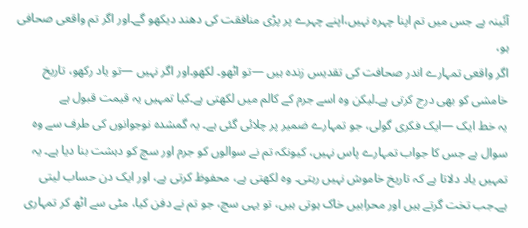آئینہ ہے جس میں تم اپنا چہرہ نہیں،اپنے چہرے پر پڑی منافقت کی دھند دیکھو گے۔اور اگر تم واقعی صحافی ہو،
اگر واقعی تمہارے اندر صحافت کی تقدیس زندہ ہیں —تو اٹھو۔ لکھو۔اور اگر نہیں —تو یاد رکھو، تاریخ خامشی کو بھی درج کرتی ہے۔لیکن وہ اسے جرم کے کالم میں لکھتی ہے۔کیا تمہیں یہ قیمت قبول ہے
یہ خط ایک —ایک فکری گولی، جو تمہارے ضمیر پر چلائی گئی ہے۔ یہ گمشدہ نوجوانوں کی طرف سے وہ سوال ہے جس کا جواب تمہارے پاس نہیں، کیونکہ تم نے سوالوں کو جرم اور سچ کو دہشت بنا دیا ہے۔ یہ تمہیں یاد دلاتا ہے کہ تاریخ خاموش نہیں رہتی۔ وہ لکھتی ہے، محفوظ کرتی ہے، اور ایک دن حساب لیتی ہے۔جب تخت گرتے ہیں اور محرابیں خاک ہوتی ہیں، تو یہی سچ، جو تم نے دفن کیا، مٹی سے اٹھ کر تمہاری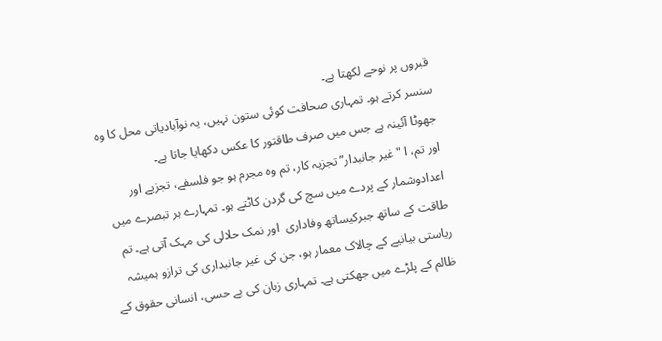قبروں پر نوحے لکھتا ہے۔
سنسر کرتے ہو۔ تمہاری صحافت کوئی ستون نہیں، یہ نوآبادیاتی محل کا وہ جھوٹا آئینہ ہے جس میں صرف طاقتور کا عکس دکھایا جاتا ہے۔
اور تم، ا "غیر جانبدار” تجزیہ کار، تم وہ مجرم ہو جو فلسفے، تجزیے اور اعدادوشمار کے پردے میں سچ کی گردن کاٹتے ہو۔ تمہارے ہر تبصرے میں طاقت کے ساتھ جبرکیساتھ وفاداری  اور نمک حلالی کی مہک آتی ہے۔ تم ریاستی بیانیے کے چالاک معمار ہو، جن کی غیر جانبداری کی ترازو ہمیشہ ظالم کے پلڑے میں جھکتی ہے۔ تمہاری زبان کی بے حسی، انسانی حقوق کے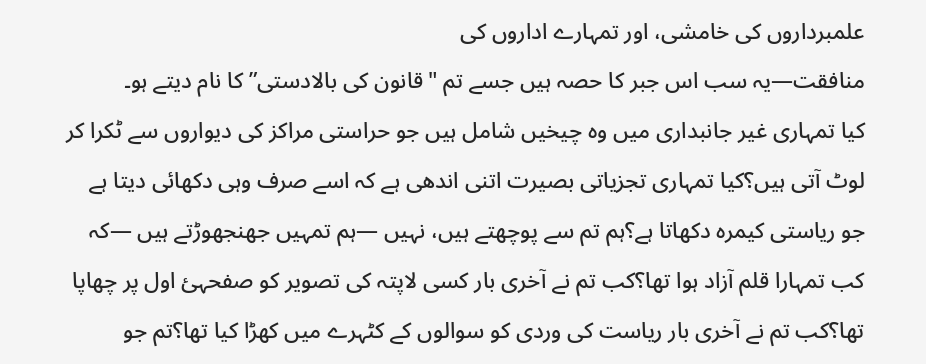علمبرداروں کی خامشی، اور تمہارے اداروں کی
منافقت—یہ سب اس جبر کا حصہ ہیں جسے تم "قانون کی بالادستی” کا نام دیتے ہو۔
کیا تمہاری غیر جانبداری میں وہ چیخیں شامل ہیں جو حراستی مراکز کی دیواروں سے ٹکرا کر لوٹ آتی ہیں؟کیا تمہاری تجزیاتی بصیرت اتنی اندھی ہے کہ اسے صرف وہی دکھائی دیتا ہے جو ریاستی کیمرہ دکھاتا ہے؟ہم تم سے پوچھتے ہیں، نہیں —ہم تمہیں جھنجھوڑتے ہیں —کہ کب تمہارا قلم آزاد ہوا تھا؟کب تم نے آخری بار کسی لاپتہ کی تصویر کو صفحہئ اول پر چھاپا تھا؟کب تم نے آخری بار ریاست کی وردی کو سوالوں کے کٹہرے میں کھڑا کیا تھا؟تم جو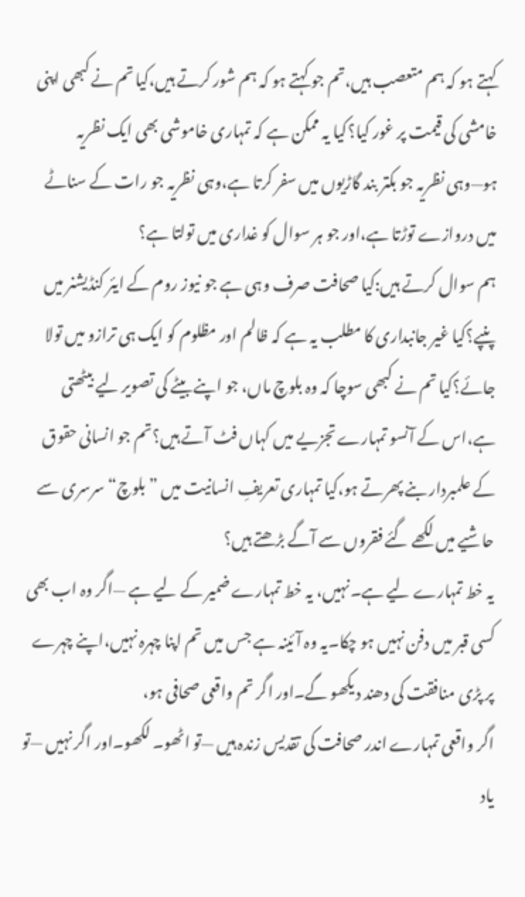کہتے ہو کہ ہم متعصب ہیں،تم جو کہتے ہو کہ ہم شور کرتے ہیں،کیا تم نے کبھی اپنی خامشی کی قیمت پر غور کیا؟کیا یہ ممکن ہے کہ تمہاری خاموشی بھی ایک نظریہ ہو—وہی نظریہ جو بکتر بند گاڑیوں میں سفر کرتا ہے،وہی نظریہ جو رات کے سناٹے میں دروازے توڑتا ہے،اور جو ہر سوال کو غداری میں تولتا ہے؟
ہم سوال کرتے ہیں:کیا صحافت صرف وہی ہے جو نیوز روم کے ایئر کنڈیشنر میں پنپے؟کیا غیر جانبداری کا مطلب یہ ہے کہ ظالم اور مظلوم کو ایک ہی ترازو میں تولا جائے؟کیا تم نے کبھی سوچا کہ وہ بلوچ ماں، جو اپنے بیٹے کی تصویر لیے بیٹھتی ہے،اس کے آنسو تمہارے تجزیے میں کہاں فٹ آتے ہیں؟تم جو انسانی حقوق کے علمبردار بنے پھرتے ہو،کیا تمہاری تعریفِ انسانیت میں ”بلوچ“سرسری سے حاشیے میں لکھے گئے فقروں سے آگے بڑھتے ہیں؟
یہ خط تمہارے لیے ہے۔نہیں، یہ خط تمہارے ضمیر کے لیے ہے —اگر وہ اب بھی کسی قبر میں دفن نہیں ہو چکا۔یہ وہ آئینہ ہے جس میں تم اپنا چہرہ نہیں،اپنے چہرے پر پڑی منافقت کی دھند دیکھو گے۔اور اگر تم واقعی صحافی ہو،
اگر واقعی تمہارے اندر صحافت کی تقدیس زندہ ہیں —تو اٹھو۔ لکھو۔اور اگر نہیں —تو یاد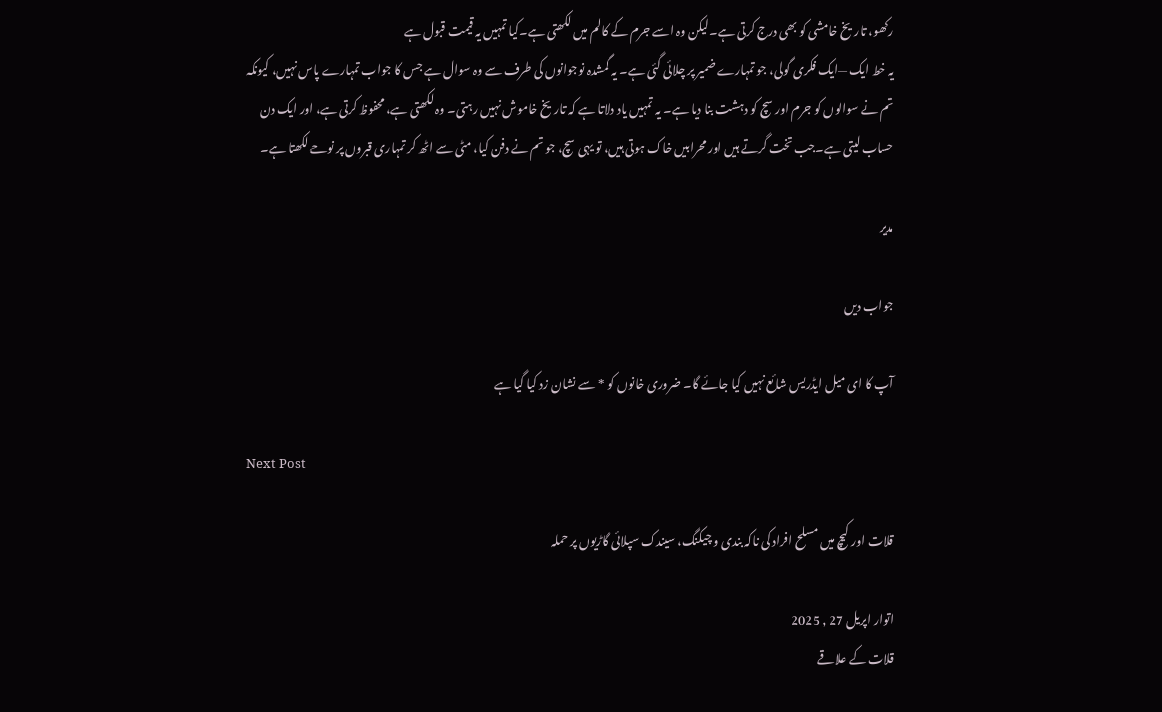رکھو، تاریخ خامشی کو بھی درج کرتی ہے۔لیکن وہ اسے جرم کے کالم میں لکھتی ہے۔کیا تمہیں یہ قیمت قبول ہے
یہ خط ایک —ایک فکری گولی، جو تمہارے ضمیر پر چلائی گئی ہے۔ یہ گمشدہ نوجوانوں کی طرف سے وہ سوال ہے جس کا جواب تمہارے پاس نہیں، کیونکہ تم نے سوالوں کو جرم اور سچ کو دہشت بنا دیا ہے۔ یہ تمہیں یاد دلاتا ہے کہ تاریخ خاموش نہیں رہتی۔ وہ لکھتی ہے، محفوظ کرتی ہے، اور ایک دن حساب لیتی ہے۔جب تخت گرتے ہیں اور محرابیں خاک ہوتی ہیں، تو یہی سچ، جو تم نے دفن کیا، مٹی سے اٹھ کر تمہاری قبروں پر نوحے لکھتا ہے۔

مدیر

جواب دیں

آپ کا ای میل ایڈریس شائع نہیں کیا جائے گا۔ ضروری خانوں کو * سے نشان زد کیا گیا ہے

Next Post

قلات اور کیچ میں مسلح افراد کی ناکہ بندی و چیکنگ، سیندک سپلائی گاڑیوں پر حملہ

اتوار اپریل 27 , 2025
قلات کے علاقے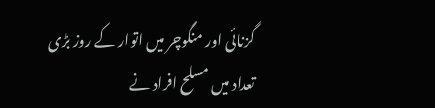گزنائی اور منگوچر میں اتوار کے روز بڑی تعداد میں مسلح افراد نے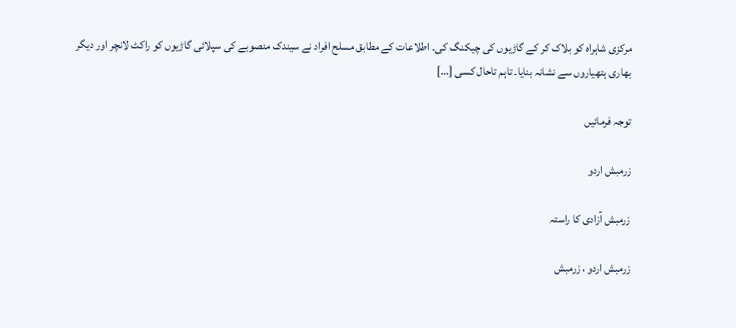مرکزی شاہراہ کو بلاک کر کے گاڑیوں کی چیکنگ کی۔ اطلاعات کے مطابق مسلح افراد نے سیندک منصوبے کی سپلائی گاڑیوں کو راکٹ لانچر اور دیگر بھاری ہتھیاروں سے نشانہ بنایا۔ تاہم تاحال کسی […]

توجہ فرمائیں

زرمبش اردو

زرمبش آزادی کا راستہ

زرمبش اردو ، زرمبش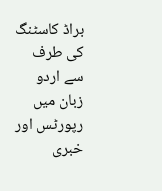براڈ کاسٹنگ کی طرف سے اردو زبان میں رپورٹس اور خبری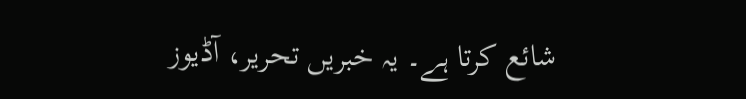شائع کرتا ہے۔ یہ خبریں تحریر، آڈیوز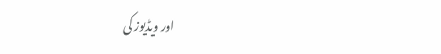اور ویڈیوز کی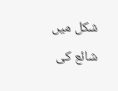شکل میں شائع کی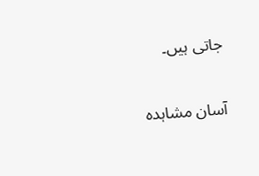جاتی ہیں۔

آسان مشاہدہ